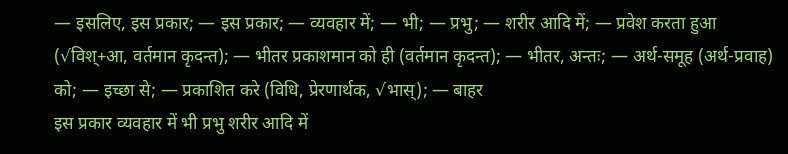— इसलिए, इस प्रकार; — इस प्रकार; — व्यवहार में; — भी; — प्रभु; — शरीर आदि में; — प्रवेश करता हुआ (√विश्+आ, वर्तमान कृदन्त); — भीतर प्रकाशमान को ही (वर्तमान कृदन्त); — भीतर, अन्तः; — अर्थ-समूह (अर्थ-प्रवाह) को; — इच्छा से; — प्रकाशित करे (विधि, प्रेरणार्थक, √भास्); — बाहर
इस प्रकार व्यवहार में भी प्रभु शरीर आदि में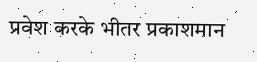प्रवेश करके भीतर प्रकाशमान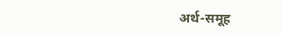अर्थ-समूह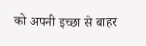को अपनी इच्छा से बाहर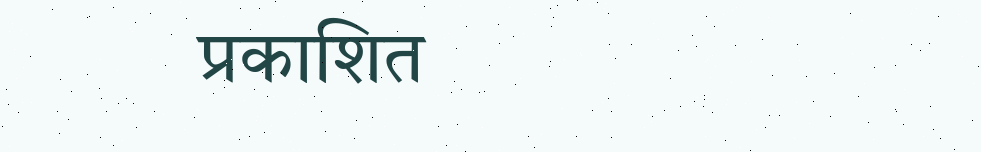प्रकाशित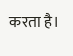करता है।